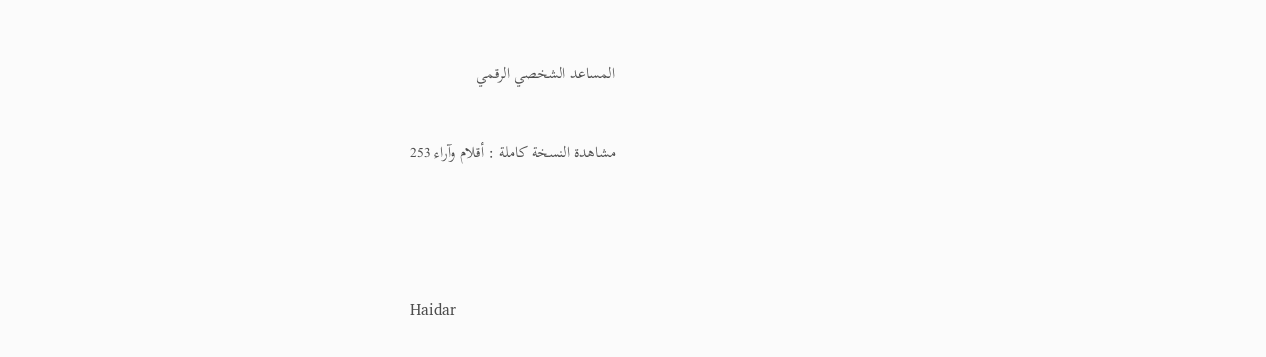المساعد الشخصي الرقمي

مشاهدة النسخة كاملة : أقلام وآراء 253



Haidar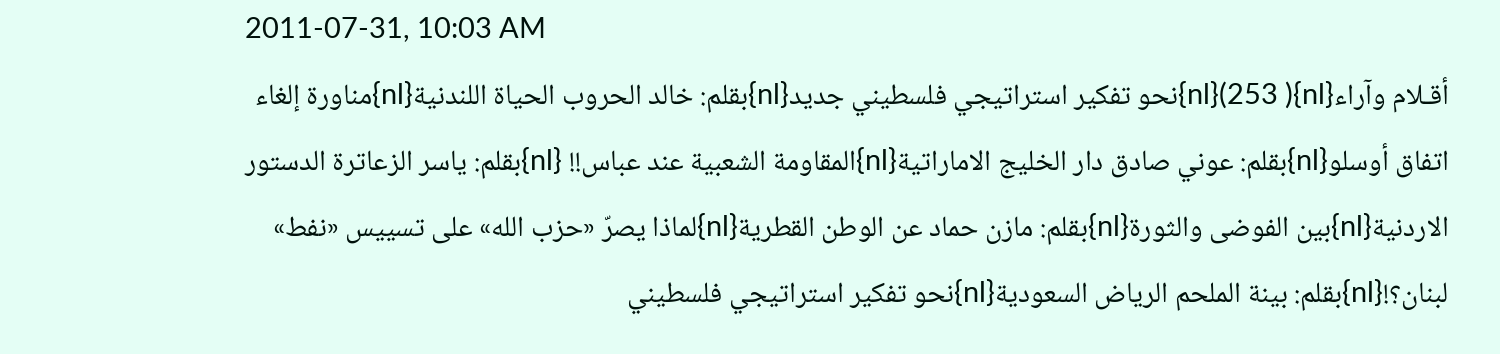2011-07-31, 10:03 AM
أقـلام وآراء{nl}( 253){nl}نحو تفكير استراتيجي فلسطيني جديد{nl}بقلم: خالد الحروب الحياة اللندنية{nl}مناورة إلغاء اتفاق أوسلو{nl}بقلم: عوني صادق دار الخليج الاماراتية{nl}المقاومة الشعبية عند عباس!! {nl}بقلم: ياسر الزعاترة الدستور الاردنية{nl}بين الفوضى والثورة{nl}بقلم: مازن حماد عن الوطن القطرية{nl}لماذا يصرّ «حزب الله» على تسييس «نفط» لبنان؟!{nl}بقلم: بينة الملحم الرياض السعودية{nl}نحو تفكير استراتيجي فلسطيني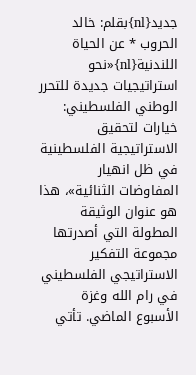جديد{nl}بقلم: خالد الحروب * عن الحياة اللندنية{nl}«نحو استراتيجيات جديدة للتحرر الوطني الفلسطيني: خيارات لتحقيق الاستراتيجية الفلسطينية في ظل انهيار المفاوضات الثنائية»، هذا هو عنوان الوثيقة المطولة التي أصدرتها مجموعة التفكير الاستراتيجي الفلسطيني في رام الله وغزة الأسبوع الماضي. تأتي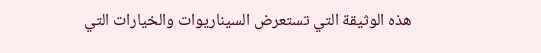هذه الوثيقة التي تستعرض السيناريوات والخيارات التي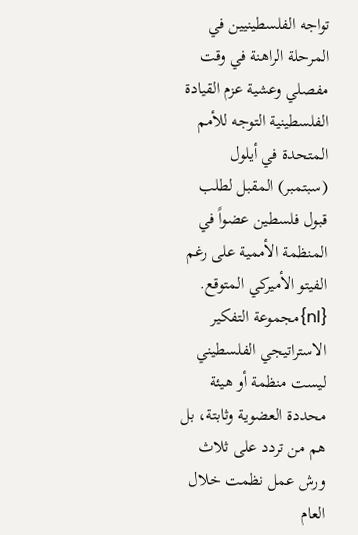تواجه الفلسطينيين في المرحلة الراهنة في وقت مفصلي وعشية عزم القيادة الفلسطينية التوجه للأمم المتحدة في أيلول (سبتمبر) المقبل لطلب قبول فلسطين عضواً في المنظمة الأممية على رغم الفيتو الأميركي المتوقع. {nl}مجموعة التفكير الاستراتيجي الفلسطيني ليست منظمة أو هيئة محددة العضوية وثابتة، بل هم من تردد على ثلاث ورش عمل نظمت خلال العام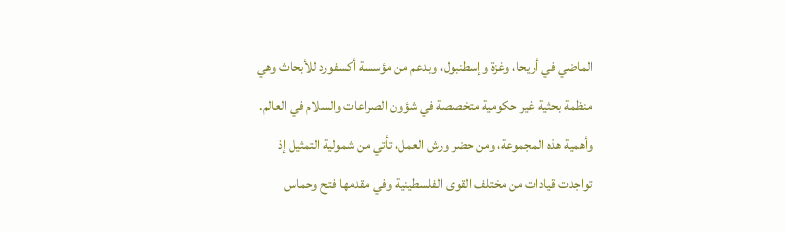الماضي في أريحا، وغزة وإسطنبول، وبدعم من مؤسسة أكسفورد للأبحاث وهي منظمة بحثية غير حكومية متخصصة في شؤون الصراعات والسلام في العالم. وأهمية هذه المجموعة، ومن حضر ورش العمل، تأتي من شمولية التمثيل إذ تواجدت قيادات من مختلف القوى الفلسطينية وفي مقدمها فتح وحماس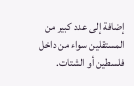إضافة إلى عدد كبير من المستقلين سواء من داخل فلسطين أو الشتات.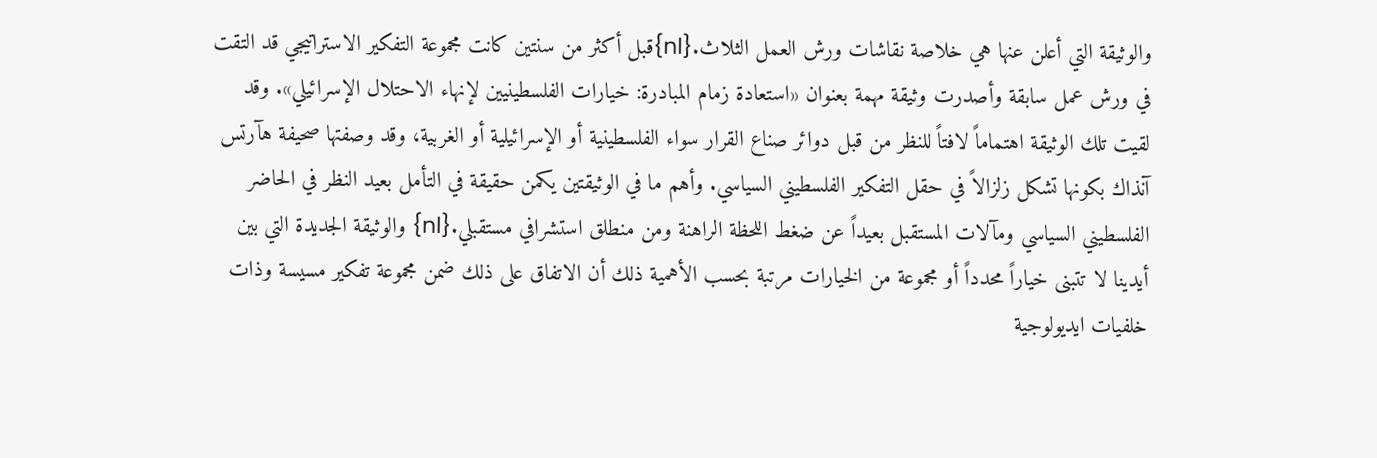والوثيقة التي أعلن عنها هي خلاصة نقاشات ورش العمل الثلاث.{nl}قبل أكثر من سنتين كانت مجموعة التفكير الاستراتيجي قد التقت في ورش عمل سابقة وأصدرت وثيقة مهمة بعنوان «استعادة زمام المبادرة: خيارات الفلسطينيين لإنهاء الاحتلال الإسرائيلي». وقد لقيت تلك الوثيقة اهتماماً لافتاً للنظر من قبل دوائر صناع القرار سواء الفلسطينية أو الإسرائيلية أو الغربية، وقد وصفتها صحيفة هآرتس آنذاك بكونها تشكل زلزالاً في حقل التفكير الفلسطيني السياسي. وأهم ما في الوثيقتين يكمن حقيقة في التأمل بعيد النظر في الحاضر الفلسطيني السياسي ومآلات المستقبل بعيداً عن ضغط اللحظة الراهنة ومن منطلق استشرافي مستقبلي.{nl} والوثيقة الجديدة التي بين أيدينا لا تتبنى خياراً محدداً أو مجموعة من الخيارات مرتبة بحسب الأهمية ذلك أن الاتفاق على ذلك ضمن مجموعة تفكير مسيسة وذات خلفيات ايديولوجية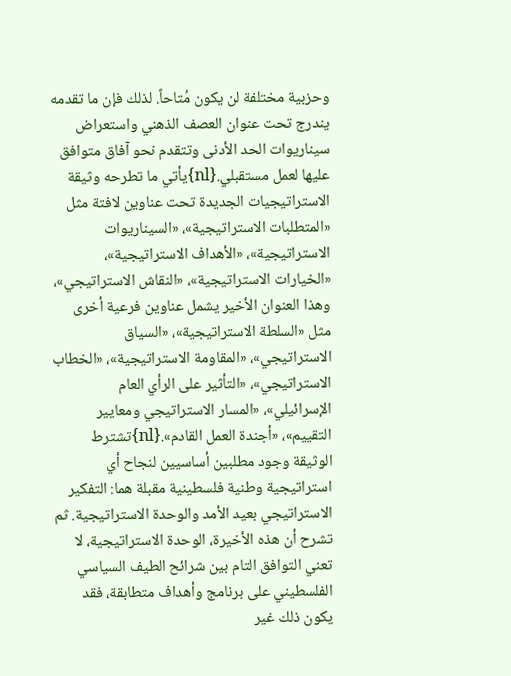وحزبية مختلفة لن يكون مُتاحاً. لذلك فإن ما تقدمه يندرج تحت عنوان العصف الذهني واستعراض سيناريوات الحد الأدنى وتتقدم نحو آفاق متوافق عليها لعمل مستقبلي.{nl}يأتي ما تطرحه وثيقة الاستراتيجيات الجديدة تحت عناوين لافتة مثل «المتطلبات الاستراتيجية»، «السيناريوات الاستراتيجية»، «الأهداف الاستراتيجية»، «الخيارات الاستراتيجية»، «النقاش الاستراتيجي»، وهذا العنوان الأخير يشمل عناوين فرعية أخرى مثل «السلطة الاستراتيجية»، «السياق الاستراتيجي»، «المقاومة الاستراتيجية»، «الخطاب الاستراتيجي»، «التأثير على الرأي العام الإسرائيلي»، «المسار الاستراتيجي ومعايير التقييم»، «أجندة العمل القادم».{nl}تشترط الوثيقة وجود مطلبين أساسيين لنجاح أي استراتيجية وطنية فلسطينية مقبلة هما: التفكير الاستراتيجي بعيد الأمد والوحدة الاستراتيجية. ثم تشرح أن هذه الأخيرة، الوحدة الاستراتيجية، لا تعني التوافق التام بين شرائح الطيف السياسي الفلسطيني على برنامج وأهداف متطابقة، فقد يكون ذلك غير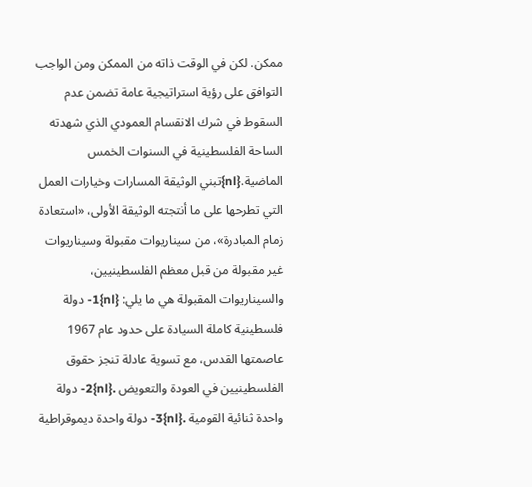ممكن. لكن في الوقت ذاته من الممكن ومن الواجب التوافق على رؤية استراتيجية عامة تضمن عدم السقوط في شرك الانقسام العمودي الذي شهدته الساحة الفلسطينية في السنوات الخمس الماضية.{nl}تبني الوثيقة المسارات وخيارات العمل التي تطرحها على ما أنتجته الوثيقة الأولى، «استعادة زمام المبادرة»، من سيناريوات مقبولة وسيناريوات غير مقبولة من قبل معظم الفلسطينيين، والسيناريوات المقبولة هي ما يلي: {nl}1- دولة فلسطينية كاملة السيادة على حدود عام 1967 عاصمتها القدس، مع تسوية عادلة تنجز حقوق الفلسطينيين في العودة والتعويض .{nl}2- دولة واحدة ثنائية القومية .{nl}3- دولة واحدة ديموقراطية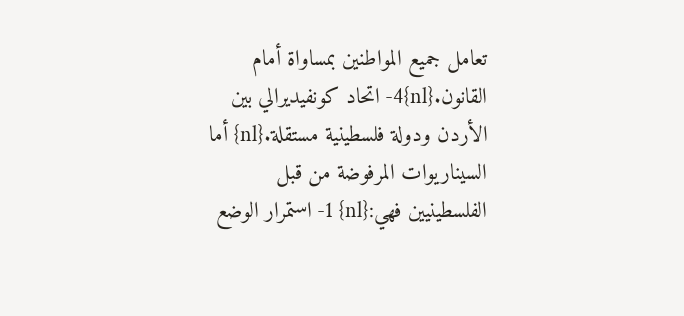تعامل جميع المواطنين بمساواة أمام القانون.{nl}4- اتحاد كونفيديرالي بين الأردن ودولة فلسطينية مستقلة.{nl} أما السيناريوات المرفوضة من قبل الفلسطينيين فهي:{nl} 1- استمرار الوضع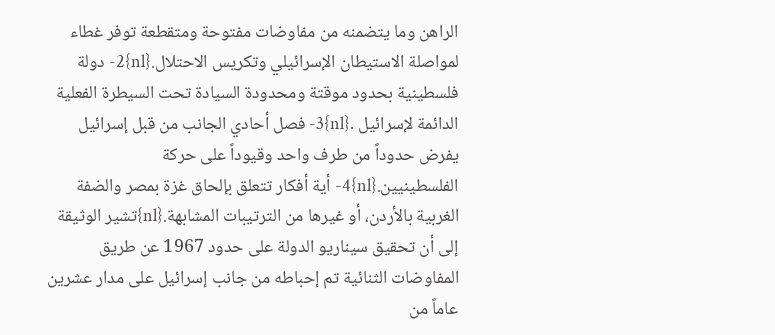الراهن وما يتضمنه من مفاوضات مفتوحة ومتقطعة توفر غطاء لمواصلة الاستيطان الإسرائيلي وتكريس الاحتلال.{nl}2- دولة فلسطينية بحدود موقتة ومحدودة السيادة تحت السيطرة الفعلية الدائمة لإسرائيل .{nl}3- فصل أحادي الجانب من قبل إسرائيل يفرض حدوداً من طرف واحد وقيوداً على حركة الفلسطينيين.{nl}4- أية أفكار تتعلق بإلحاق غزة بمصر والضفة الغربية بالأردن، أو غيرها من الترتيبات المشابهة.{nl}تشير الوثيقة إلى أن تحقيق سيناريو الدولة على حدود 1967 عن طريق المفاوضات الثنائية تم إحباطه من جانب إسرائيل على مدار عشرين عاماً من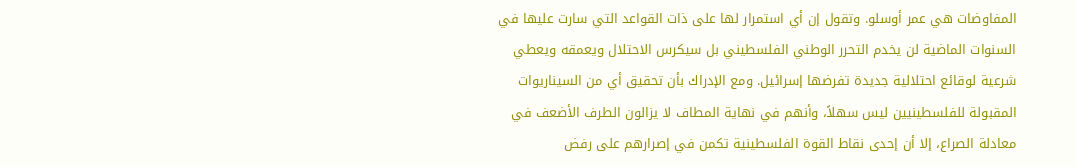المفاوضات هي عمر أوسلو. وتقول إن أي استمرار لها على ذات القواعد التي سارت عليها في السنوات الماضية لن يخدم التحرر الوطني الفلسطيني بل سيكرس الاحتلال ويعمقه ويعطي شرعية لوقائع احتلالية جديدة تفرضها إسرائيل. ومع الإدراك بأن تحقيق أي من السيناريوات المقبولة للفلسطينيين ليس سهلاً، وأنهم في نهاية المطاف لا يزالون الطرف الأضعف في معادلة الصراع، إلا أن إحدى نقاط القوة الفلسطينية تكمن في إصرارهم على رفض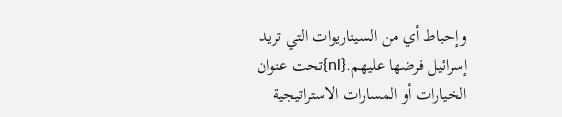وإحباط أي من السيناريوات التي تريد إسرائيل فرضها عليهم.{nl}تحت عنوان الخيارات أو المسارات الاستراتيجية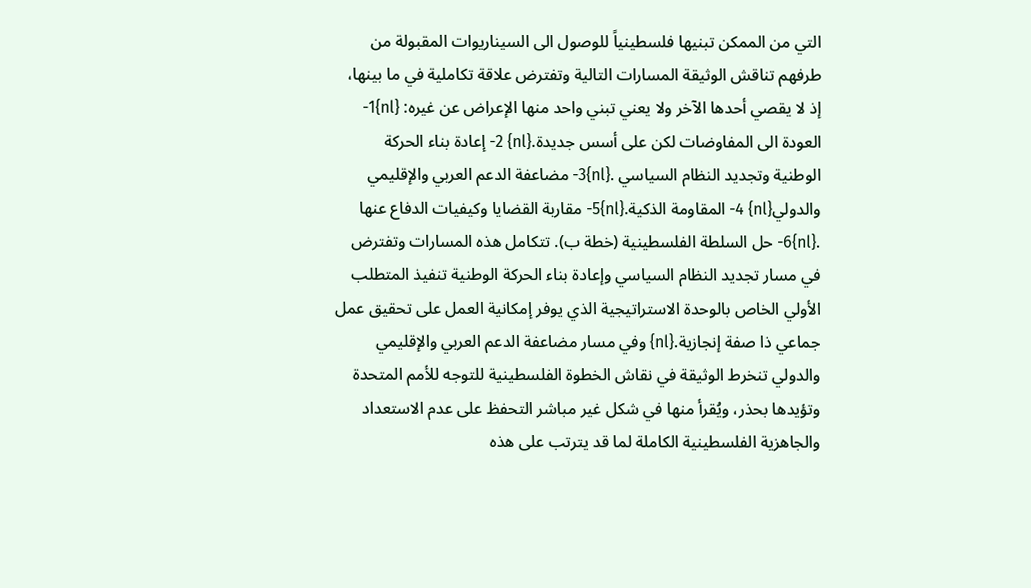التي من الممكن تبنيها فلسطينياً للوصول الى السيناريوات المقبولة من طرفهم تناقش الوثيقة المسارات التالية وتفترض علاقة تكاملية في ما بينها، إذ لا يقصي أحدها الآخر ولا يعني تبني واحد منها الإعراض عن غيره: {nl}1- العودة الى المفاوضات لكن على أسس جديدة.{nl} 2- إعادة بناء الحركة الوطنية وتجديد النظام السياسي .{nl}3- مضاعفة الدعم العربي والإقليمي والدولي{nl} 4- المقاومة الذكية.{nl}5- مقاربة القضايا وكيفيات الدفاع عنها .{nl}6- حل السلطة الفلسطينية (خطة ب). تتكامل هذه المسارات وتفترض في مسار تجديد النظام السياسي وإعادة بناء الحركة الوطنية تنفيذ المتطلب الأولي الخاص بالوحدة الاستراتيجية الذي يوفر إمكانية العمل على تحقيق عمل جماعي ذا صفة إنجازية.{nl} وفي مسار مضاعفة الدعم العربي والإقليمي والدولي تنخرط الوثيقة في نقاش الخطوة الفلسطينية للتوجه للأمم المتحدة وتؤيدها بحذر، ويُقرأ منها في شكل غير مباشر التحفظ على عدم الاستعداد والجاهزية الفلسطينية الكاملة لما قد يترتب على هذه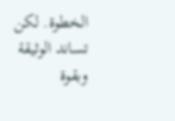الخطوة. لكن تساند الوثيقة وبقوة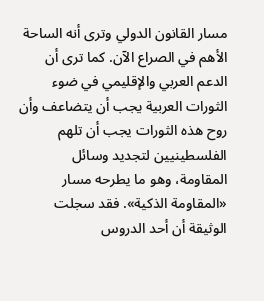مسار القانون الدولي وترى أنه الساحة الأهم في الصراع الآن. كما ترى أن الدعم العربي والإقليمي في ضوء الثورات العربية يجب أن يتضاعف وأن روح هذه الثورات يجب أن تلهم الفلسطينيين لتجديد وسائل المقاومة، وهو ما يطرحه مسار «المقاومة الذكية». فقد سجلت الوثيقة أن أحد الدروس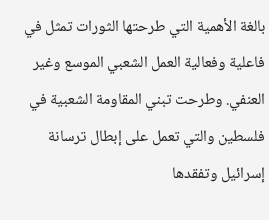بالغة الأهمية التي طرحتها الثورات تمثل في فاعلية وفعالية العمل الشعبي الموسع وغير العنفي. وطرحت تبني المقاومة الشعبية في فلسطين والتي تعمل على إبطال ترسانة إسرائيل وتفقدها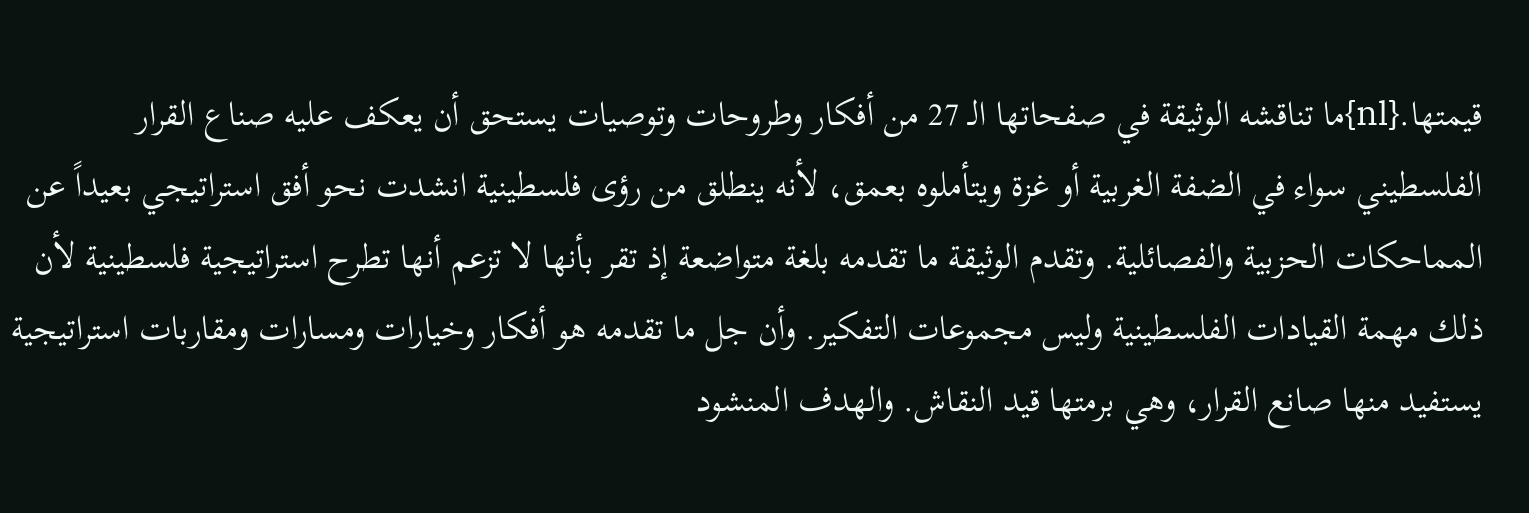قيمتها.{nl}ما تناقشه الوثيقة في صفحاتها الـ 27 من أفكار وطروحات وتوصيات يستحق أن يعكف عليه صناع القرار الفلسطيني سواء في الضفة الغربية أو غزة ويتأملوه بعمق، لأنه ينطلق من رؤى فلسطينية انشدت نحو أفق استراتيجي بعيداً عن المماحكات الحزبية والفصائلية. وتقدم الوثيقة ما تقدمه بلغة متواضعة إذ تقر بأنها لا تزعم أنها تطرح استراتيجية فلسطينية لأن ذلك مهمة القيادات الفلسطينية وليس مجموعات التفكير. وأن جل ما تقدمه هو أفكار وخيارات ومسارات ومقاربات استراتيجية يستفيد منها صانع القرار، وهي برمتها قيد النقاش. والهدف المنشود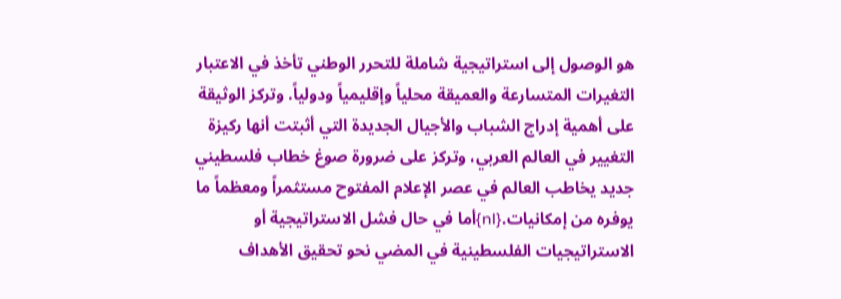هو الوصول إلى استراتيجية شاملة للتحرر الوطني تأخذ في الاعتبار التغيرات المتسارعة والعميقة محلياً وإقليمياً ودولياً. وتركز الوثيقة على أهمية إدراج الشباب والأجيال الجديدة التي أثبتت أنها ركيزة التغيير في العالم العربي، وتركز على ضرورة صوغ خطاب فلسطيني جديد يخاطب العالم في عصر الإعلام المفتوح مستثمراً ومعظماً ما يوفره من إمكانيات.{nl}أما في حال فشل الاستراتيجية أو الاستراتيجيات الفلسطينية في المضي نحو تحقيق الأهداف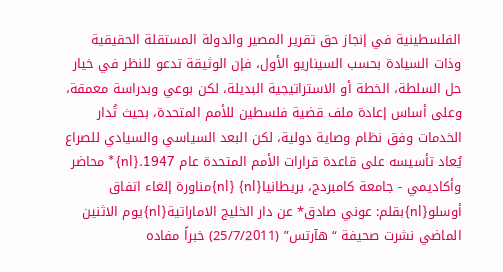الفلسطينية في إنجاز حق تقرير المصير والدولة المستقلة الحقيقية وذات السيادة بحسب السيناريو الأول، فإن الوثيقة تدعو للنظر في خيار حل السلطة، الخطة أو الاستراتيجية البديلة، لكن بوعي وبدراسة معمقة، وعلى أساس إعادة ملف قضية فلسطين للأمم المتحدة، بحيث تُدار الخدمات وفق نظام وصاية دولية، لكن البعد السياسي والسيادي للصراع يُعاد تأسيسه على قاعدة قرارات الأمم المتحدة عام 1947.{nl}* محاضر وأكاديمي - جامعة كامبردج، بريطانيا{nl} {nl}مناورة إلغاء اتفاق أوسلو{nl}بقلم: عوني صادق* عن دار الخليج الاماراتية{nl}يوم الاثنين الماضي نشرت صحيفة “هآرتس” (25/7/2011) خبراً مفاده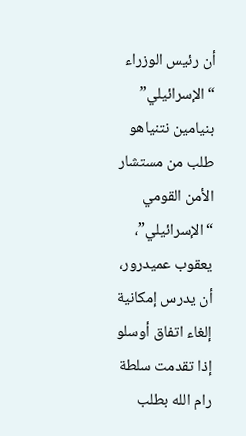أن رئيس الوزراء “الإسرائيلي” بنيامين نتنياهو طلب من مستشار الأمن القومي “الإسرائيلي”، يعقوب عميدرور، أن يدرس إمكانية إلغاء اتفاق أوسلو إذا تقدمت سلطة رام الله بطلب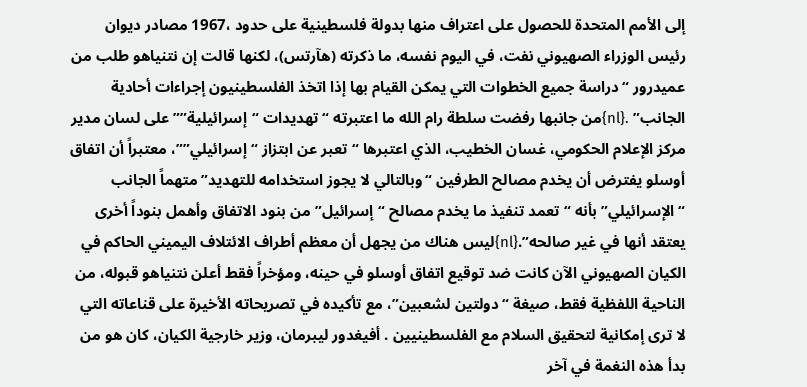إلى الأمم المتحدة للحصول على اعتراف منها بدولة فلسطينية على حدود ،1967 مصادر ديوان رئيس الوزراء الصهيوني نفت، في اليوم نفسه، ما ذكرته (هآرتس)، لكنها قالت إن نتنياهو طلب من عميدرور “دراسة جميع الخطوات التي يمكن القيام بها إذا اتخذ الفلسطينيون إجراءات أحادية الجانب” .{nl}من جانبها رفضت سلطة رام الله ما اعتبرته “تهديدات “إسرائيلية”” على لسان مدير مركز الإعلام الحكومي، غسان الخطيب، الذي اعتبرها “تعبر عن ابتزاز “إسرائيلي””، معتبراً أن اتفاق أوسلو يفترض أن يخدم مصالح الطرفين “وبالتالي لا يجوز استخدامه للتهديد” متهماً الجانب “الإسرائيلي” بأنه “تعمد تنفيذ ما يخدم مصالح “إسرائيل” من بنود الاتفاق وأهمل بنوداً أخرى يعتقد أنها في غير صالحه”.{nl}ليس هناك من يجهل أن معظم أطراف الائتلاف اليميني الحاكم في الكيان الصهيوني الآن كانت ضد توقيع اتفاق أوسلو في حينه، ومؤخراً فقط أعلن نتنياهو قبوله، من الناحية اللفظية فقط، صيغة “دولتين لشعبين”، مع تأكيده في تصريحاته الأخيرة على قناعاته التي لا ترى إمكانية لتحقيق السلام مع الفلسطينيين . أفيغدور ليبرمان، وزير خارجية الكيان، كان هو من بدأ هذه النغمة في آخر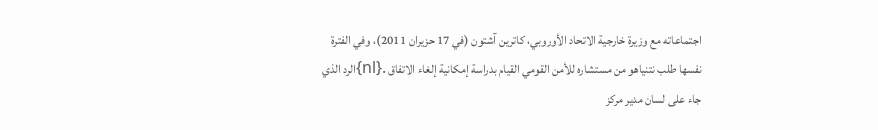اجتماعاته مع وزيرة خارجية الاتحاد الأوروبي، كاترين آشتون (في 17 حزيران 2011)، وفي الفترة نفسها طلب نتنياهو من مستشاره للأمن القومي القيام بدراسة إمكانية إلغاء الاتفاق .{nl}الرد الذي جاء على لسان مدير مركز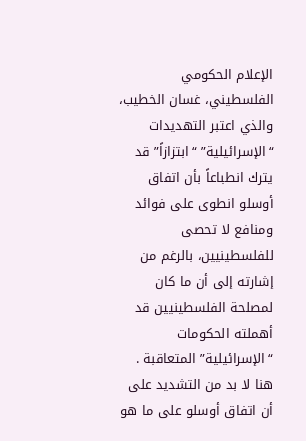الإعلام الحكومي الفلسطيني، غسان الخطيب، والذي اعتبر التهديدات “الإسرائيلية” “ابتزازاً” قد يترك انطباعاً بأن اتفاق أوسلو انطوى على فوائد ومنافع لا تحصى للفلسطينيين، بالرغم من إشارته إلى أن ما كان لمصلحة الفلسطينيين قد أهملته الحكومات “الإسرائيلية” المتعاقبة . هنا لا بد من التشديد على أن اتفاق أوسلو على ما هو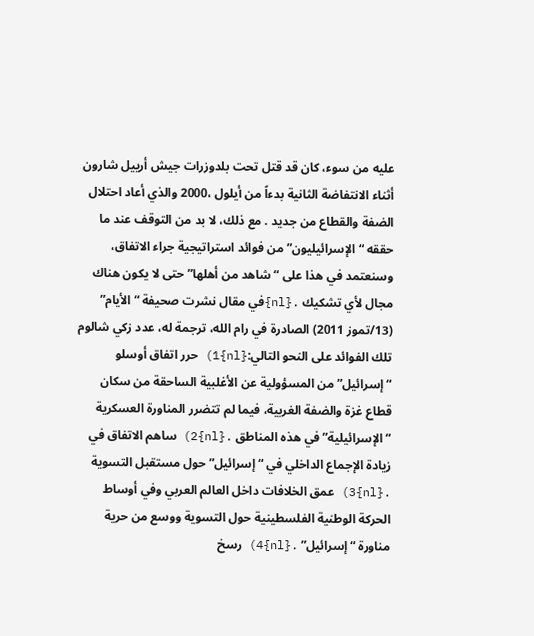عليه من سوء، كان قد قتل تحت بلدوزرات جيش أرييل شارون أثناء الانتفاضة الثانية بدءاً من أيلول ،2000 والذي أعاد احتلال الضفة والقطاع من جديد . مع ذلك، لا بد من التوقف عند ما حققه “الإسرائيليون” من فوائد استراتيجية جراء الاتفاق، وسنعتمد في هذا على “شاهد من أهلها” حتى لا يكون هناك مجال لأي تشكيك .{nl}في مقال نشرت صحيفة “الأيام” (13/تموز 2011) الصادرة في رام الله، ترجمة له، عدد زكي شالوم تلك الفوائد على النحو التالي:{nl}1) حرر اتفاق أوسلو “إسرائيل” من المسؤولية عن الأغلبية الساحقة من سكان قطاع غزة والضفة الغربية، فيما لم تتضرر المناورة العسكرية “الإسرائيلية” في هذه المناطق .{nl}2) ساهم الاتفاق في زيادة الإجماع الداخلي في “إسرائيل” حول مستقبل التسوية .{nl}3) عمق الخلافات داخل العالم العربي وفي أوساط الحركة الوطنية الفلسطينية حول التسوية ووسع من حرية مناورة “إسرائيل” .{nl}4) رسخ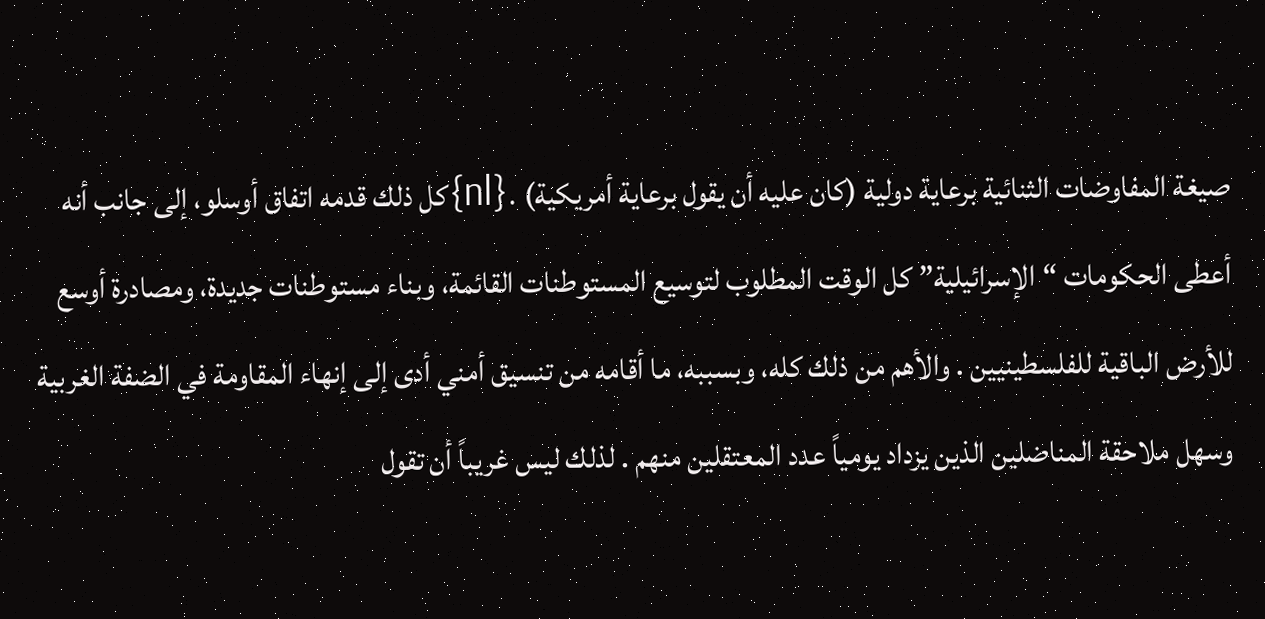صيغة المفاوضات الثنائية برعاية دولية (كان عليه أن يقول برعاية أمريكية) .{nl}كل ذلك قدمه اتفاق أوسلو، إلى جانب أنه أعطى الحكومات “الإسرائيلية” كل الوقت المطلوب لتوسيع المستوطنات القائمة، وبناء مستوطنات جديدة، ومصادرة أوسع للأرض الباقية للفلسطينيين . والأهم من ذلك كله، وبسببه، ما أقامه من تنسيق أمني أدى إلى إنهاء المقاومة في الضفة الغربية وسهل ملاحقة المناضلين الذين يزداد يومياً عدد المعتقلين منهم . لذلك ليس غريباً أن تقول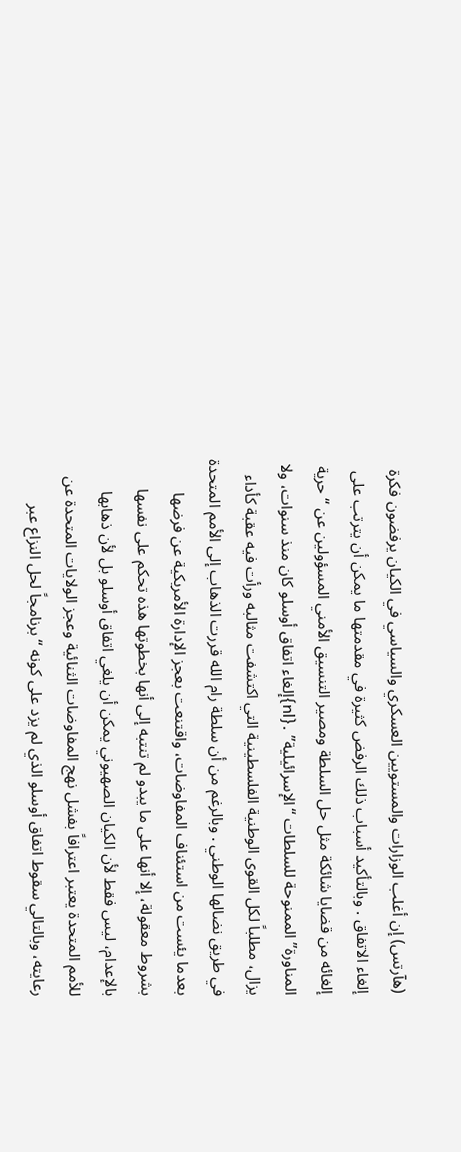(هآرتس) إن أغلب الوزارات والمستويين العسكري والسياسي في الكيان يرفضون فكرة إلغاء الاتفاق . وبالتأكيد أسباب ذلك الرفض كثيرة في مقدمتها ما يمكن أن يترتب على إلغائه من قضايا شائكة مثل حل السلطة ومصير التنسيق الأمني المسؤولين عن “حرية المناورة” الممنوحة للسلطات “الإسرائيلية” .{nl}إلغاء اتفاق أوسلو كان منذ سنوات، ولا يزال، مطلباً لكل القوى الوطنية الفلسطينية التي اكتشفت مثالبه ورأت فيه عقبة كأداء في طريق نضالها الوطني . وبالرغم من أن سلطة رام الله قررت الذهاب إلى الأمم المتحدة بعدما يئست من استئناف المفاوضات، واقتنعت بعجز الإدارة الأمريكية عن فرضها بشروط معقولة، إلا أنها على ما يبدو لم تنتبه إلى أنها بخطوتها هذه تحكم على نفسها بالإعدام، ليس فقط لأن الكيان الصهيوني يمكن أن يلغي اتفاق أوسلو بل لأن ذهابها للأمم المتحدة يعتبر اعترافاً بفشل نهج المفاوضات الثنائية وعجز الولايات المتحدة عن رعايته، وبالتالي سقوط اتفاق أوسلو الذي لم يزد على كونه “برنامجاً لحل النزاع عبر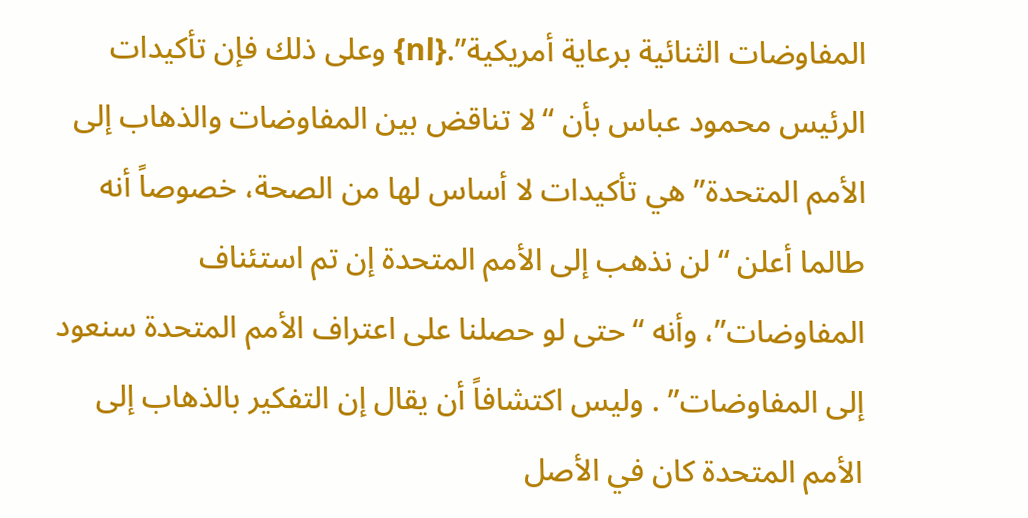المفاوضات الثنائية برعاية أمريكية”.{nl} وعلى ذلك فإن تأكيدات الرئيس محمود عباس بأن “لا تناقض بين المفاوضات والذهاب إلى الأمم المتحدة” هي تأكيدات لا أساس لها من الصحة، خصوصاً أنه طالما أعلن “لن نذهب إلى الأمم المتحدة إن تم استئناف المفاوضات”، وأنه “حتى لو حصلنا على اعتراف الأمم المتحدة سنعود إلى المفاوضات” . وليس اكتشافاً أن يقال إن التفكير بالذهاب إلى الأمم المتحدة كان في الأصل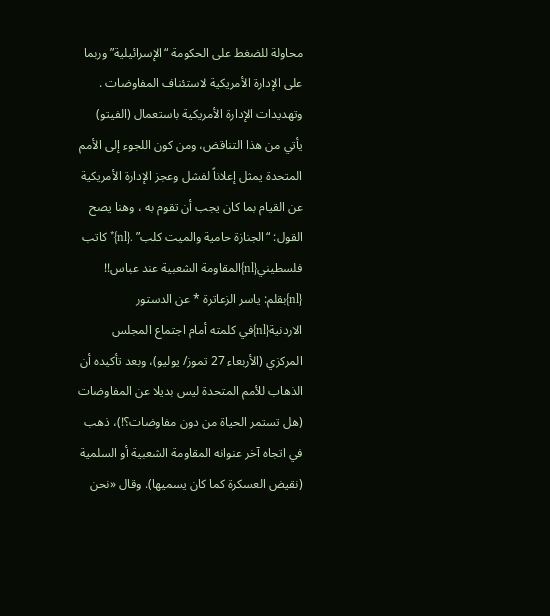محاولة للضغط على الحكومة “الإسرائيلية” وربما على الإدارة الأمريكية لاستئناف المفاوضات . وتهديدات الإدارة الأمريكية باستعمال (الفيتو) يأتي من هذا التناقض، ومن كون اللجوء إلى الأمم المتحدة يمثل إعلاناً لفشل وعجز الإدارة الأمريكية عن القيام بما كان يجب أن تقوم به ، وهنا يصح القول: “الجنازة حامية والميت كلب” .{nl}* كاتب فلسطيني{nl}المقاومة الشعبية عند عباس!! {nl}بقلم: ياسر الزعاترة * عن الدستور الاردنية{nl}في كلمته أمام اجتماع المجلس المركزي (الأربعاء 27 تموز/ يوليو)، وبعد تأكيده أن الذهاب للأمم المتحدة ليس بديلا عن المفاوضات (هل تستمر الحياة من دون مفاوضات؟!)، ذهب في اتجاه آخر عنوانه المقاومة الشعبية أو السلمية (نقيض العسكرة كما كان يسميها). وقال «نحن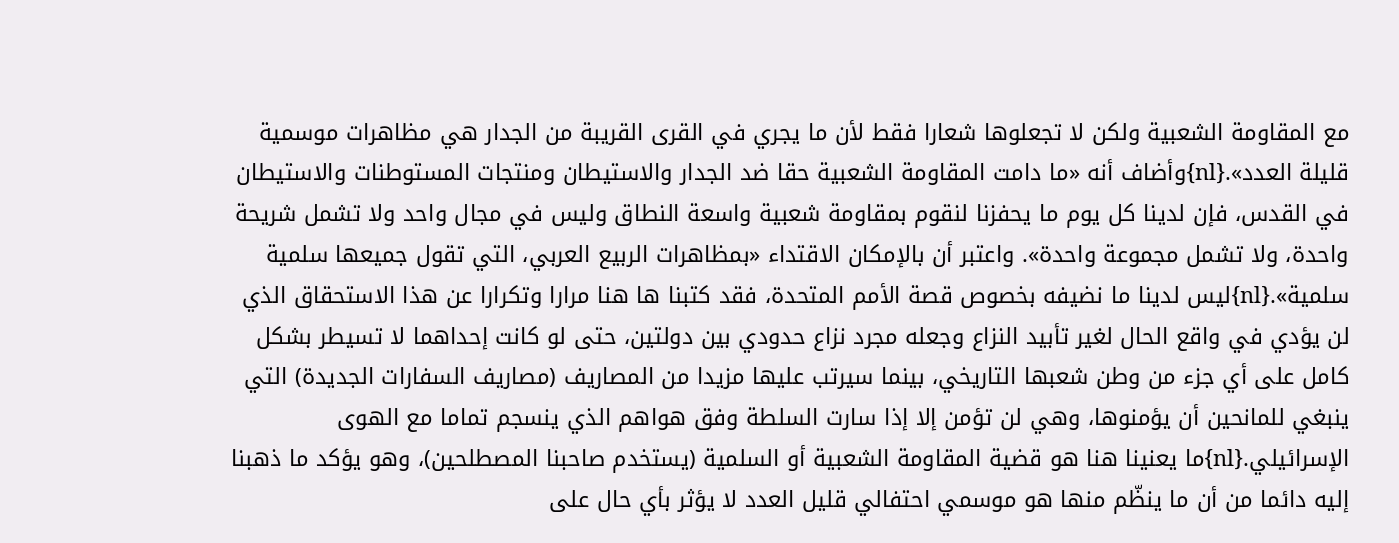مع المقاومة الشعبية ولكن لا تجعلوها شعارا فقط لأن ما يجري في القرى القريبة من الجدار هي مظاهرات موسمية قليلة العدد».{nl}وأضاف أنه «ما دامت المقاومة الشعبية حقا ضد الجدار والاستيطان ومنتجات المستوطنات والاستيطان في القدس، فإن لدينا كل يوم ما يحفزنا لنقوم بمقاومة شعبية واسعة النطاق وليس في مجال واحد ولا تشمل شريحة واحدة، ولا تشمل مجموعة واحدة». واعتبر أن بالإمكان الاقتداء «بمظاهرات الربيع العربي، التي تقول جميعها سلمية سلمية».{nl}ليس لدينا ما نضيفه بخصوص قصة الأمم المتحدة، فقد كتبنا ها هنا مرارا وتكرارا عن هذا الاستحقاق الذي لن يؤدي في واقع الحال لغير تأبيد النزاع وجعله مجرد نزاع حدودي بين دولتين، حتى لو كانت إحداهما لا تسيطر بشكل كامل على أي جزء من وطن شعبها التاريخي، بينما سيرتب عليها مزيدا من المصاريف (مصاريف السفارات الجديدة) التي ينبغي للمانحين أن يؤمنوها، وهي لن تؤمن إلا إذا سارت السلطة وفق هواهم الذي ينسجم تماما مع الهوى الإسرائيلي.{nl}ما يعنينا هنا هو قضية المقاومة الشعبية أو السلمية (يستخدم صاحبنا المصطلحين)، وهو يؤكد ما ذهبنا إليه دائما من أن ما ينظّم منها هو موسمي احتفالي قليل العدد لا يؤثر بأي حال على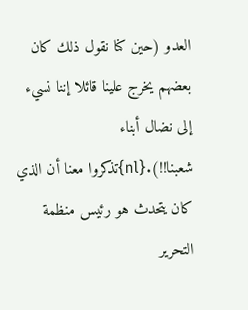العدو (حين كنا نقول ذلك كان بعضهم يخرج علينا قائلا إننا نسيء إلى نضال أبناء شعبنا!!).{nl}تذكروا معنا أن الذي كان يتحدث هو رئيس منظمة التحرير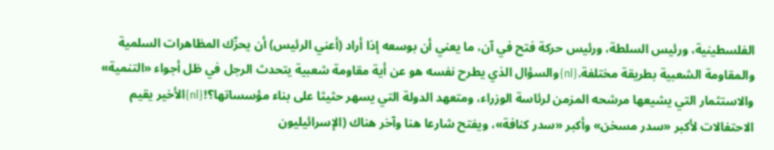الفلسطينية، ورئيس السلطة، ورئيس حركة فتح في آن، ما يعني أن بوسعه إذا أراد (أعني الرئيس) أن يحرِّك المظاهرات السلمية والمقاومة الشعبية بطريقة مختلفة.{nl}والسؤال الذي يطرح نفسه هو عن أية مقاومة شعبية يتحدث الرجل في ظل أجواء «التنمية» والاستثمار التي يشيعها مرشحه المزمن لرئاسة الوزراء، ومتعهد الدولة التي يسهر حثيثا على بناء مؤسساتها؟!{nl}الأخير يقيم الاحتفالات لأكبر «سدر مسخن» وأكبر «سدر كنافة»، ويفتح شارعا هنا وآخر هناك (الإسرائيليون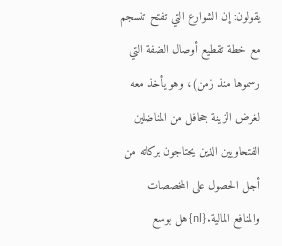يقولون: إن الشوارع التي تفتح تنسجم مع خطة تقطيع أوصال الضفة التي رسموها منذ زمن)، وهو يأخذ معه لغرض الزينة جحافل من المناضلين الفتحاويين الذين يحتاجون بركاته من أجل الحصول على المخصصات والمنافع المالية.{nl}هل بوسع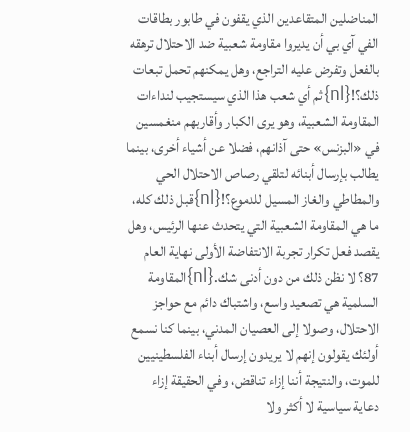المناضلين المتقاعدين الذي يقفون في طابور بطاقات الفي آي بي أن يديروا مقاومة شعبية ضد الاحتلال ترهقه بالفعل وتفرض عليه التراجع، وهل يمكنهم تحمل تبعات ذلك؟!{nl}ثم أي شعب هذا الذي سيستجيب لنداءات المقاومة الشعبية، وهو يرى الكبار وأقاربهم منغمسين في «البزنس» حتى آذانهم، فضلا عن أشياء أخرى، بينما يطالب بإرسال أبنائه لتلقي رصاص الاحتلال الحي والمطاطي والغاز المسيل للدموع؟!{nl}قبل ذلك كله، ما هي المقاومة الشعبية التي يتحدث عنها الرئيس، وهل يقصد فعل تكرار تجربة الانتفاضة الأولى نهاية العام 87؟ لا نظن ذلك من دون أدنى شك.{nl}المقاومة السلمية هي تصعيد واسع، واشتباك دائم مع حواجز الاحتلال، وصولا إلى العصيان المدني، بينما كنا نسمع أولئك يقولون إنهم لا يريدون إرسال أبناء الفلسطينيين للموت، والنتيجة أننا إزاء تناقض، وفي الحقيقة إزاء دعاية سياسية لا أكثر ولا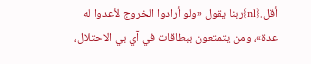أقل.{nl}ربنا يقول «ولو أرادوا الخروج لأعدوا له عدة»، ومن يتمتعون ببطاقات في آي بي الاحتلال،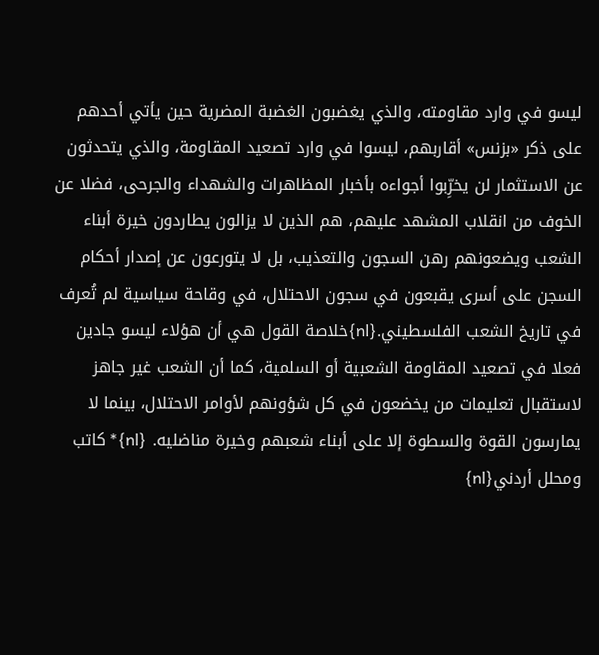ليسو في وارد مقاومته، والذي يغضبون الغضبة المضرية حين يأتي أحدهم على ذكر «بزنس» أقاربهم، ليسوا في وارد تصعيد المقاومة، والذي يتحدثون عن الاستثمار لن يخرِّبوا أجواءه بأخبار المظاهرات والشهداء والجرحى، فضلا عن الخوف من انقلاب المشهد عليهم، هم الذين لا يزالون يطاردون خيرة أبناء الشعب ويضعونهم رهن السجون والتعذيب، بل لا يتورعون عن إصدار أحكام السجن على أسرى يقبعون في سجون الاحتلال، في وقاحة سياسية لم تُعرف في تاريخ الشعب الفلسطيني.{nl}خلاصة القول هي أن هؤلاء ليسو جادين فعلا في تصعيد المقاومة الشعبية أو السلمية، كما أن الشعب غير جاهز لاستقبال تعليمات من يخضعون في كل شؤونهم لأوامر الاحتلال، بينما لا يمارسون القوة والسطوة إلا على أبناء شعبهم وخيرة مناضليه. {nl}* كاتب ومحلل أردني{nl}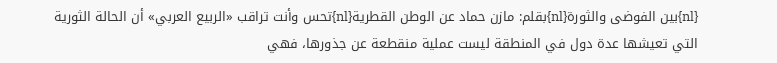{nl}بين الفوضى والثورة{nl}بقلم: مازن حماد عن الوطن القطرية{nl}تحس وأنت تراقب «الربيع العربي» أن الحالة الثورية التي تعيشها عدة دول في المنطقة ليست عملية منقطعة عن جذورها، فهي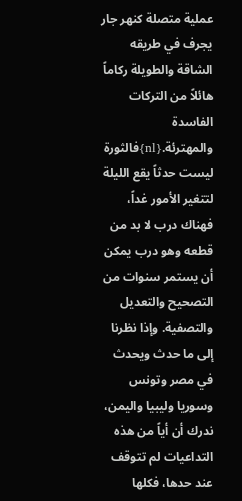عملية متصلة كنهر جار يجرف في طريقه الشاقة والطويلة ركاماً هائلاً من التركات الفاسدة والمهترئة.{nl}فالثورة ليست حدثاً يقع الليلة لتتغير الأمور غداً، فهناك درب لا بد من قطعه وهو درب يمكن أن يستمر سنوات من التصحيح والتعديل والتصفية. وإذا نظرنا إلى ما حدث ويحدث في مصر وتونس وسوريا وليبيا واليمن، ندرك أن أياً من هذه التداعيات لم تتوقف عند حدها، فكلها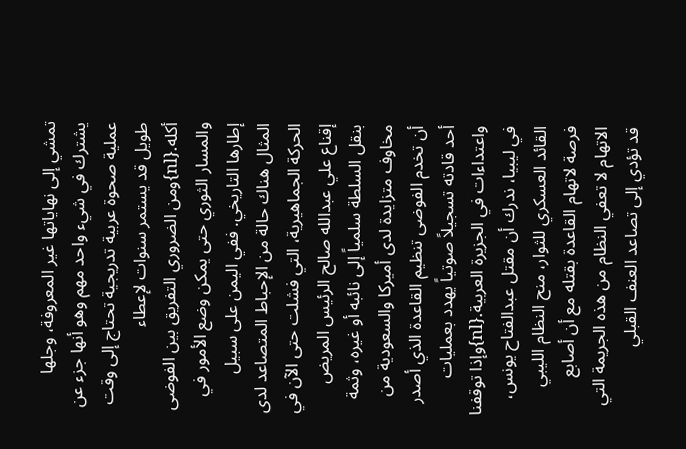تمشي إلى نهاياتها غير المعروفة، وجلها يشترك في شيء واحد مهم وهو أنها جزء عن عملية صحوة عربية تدريجية تحتاج إلى وقت طويل قد يستمر سنوات لإعطاء أكله.{nl}ومن الضروري التفريق بين الفوضى والمسار الثوري حتى يمكن وضع الأمور في إطارها التاريخي. ففي اليمن على سبيل المثال هناك حالة من الإحباط المتصاعد لدى الحركة الجماهيرية، التي فشلت حتى الآن في إقناع علي عبدالله صالح الرئيس المريض بنقل السلطة سلمياً إلى نائبه أو غيره، وثمة مخاوف متزايدة لدى أميركا والسعودية من أن تخدم الفوضى تنظيم القاعدة الذي أصدر أحد قادته تسجيلاً صوتياً يهدد بعمليات واعتداءات في الجزيرة العربية.{nl}وإذا توقفنا في ليبيا، ندرك أن مقتل عبدالفتاح يونس، القائد العسكري للثوار، منح النظام الليبي فرصة لاتهام القاعدة بقتله مع أن أصابع الاتهام لا تعفي النظام من هذه الجريمة التي قد تؤدي إلى تصاعد العنف القبلي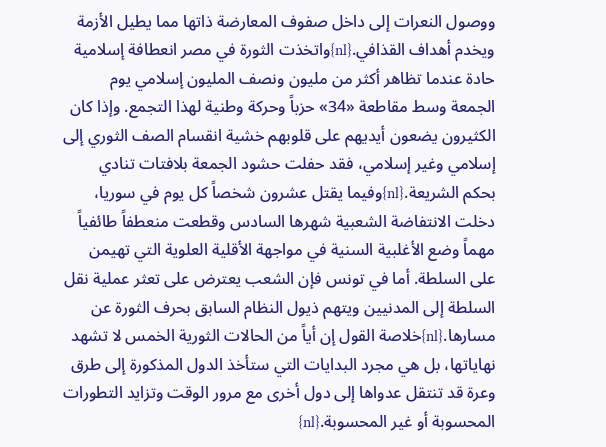ووصول النعرات إلى داخل صفوف المعارضة ذاتها مما يطيل الأزمة ويخدم أهداف القذافي.{nl}واتخذت الثورة في مصر انعطافة إسلامية حادة عندما تظاهر أكثر من مليون ونصف المليون إسلامي يوم الجمعة وسط مقاطعة «34» حزباً وحركة وطنية لهذا التجمع. وإذا كان الكثيرون يضعون أيديهم على قلوبهم خشية انقسام الصف الثوري إلى إسلامي وغير إسلامي، فقد حفلت حشود الجمعة بلافتات تنادي بحكم الشريعة.{nl}وفيما يقتل عشرون شخصاً كل يوم في سوريا، دخلت الانتفاضة الشعبية شهرها السادس وقطعت منعطفاً طائفياً مهماً وضع الأغلبية السنية في مواجهة الأقلية العلوية التي تهيمن على السلطة. أما في تونس فإن الشعب يعترض على تعثر عملية نقل السلطة إلى المدنيين ويتهم ذيول النظام السابق بحرف الثورة عن مسارها.{nl}خلاصة القول إن أياً من الحالات الثورية الخمس لا تشهد نهاياتها، بل هي مجرد البدايات التي ستأخذ الدول المذكورة إلى طرق وعرة قد تنتقل عدواها إلى دول أخرى مع مرور الوقت وتزايد التطورات المحسوبة أو غير المحسوبة.{nl}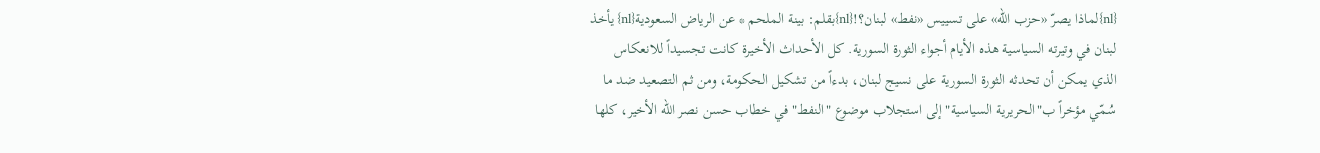{nl}لماذا يصرّ «حزب الله» على تسييس «نفط» لبنان؟!{nl}بقلم: بينة الملحم * عن الرياض السعودية{nl} يأخذ لبنان في وتيرته السياسية هذه الأيام أجواء الثورة السورية. كل الأحداث الأخيرة كانت تجسيداً للانعكاس الذي يمكن أن تحدثه الثورة السورية على نسيج لبنان، بدءاً من تشكيل الحكومة، ومن ثم التصعيد ضد ما سُمّي مؤخراً ب"الحريرية السياسية" إلى استجلاب موضوع "النفط" في خطاب حسن نصر الله الأخير، كلها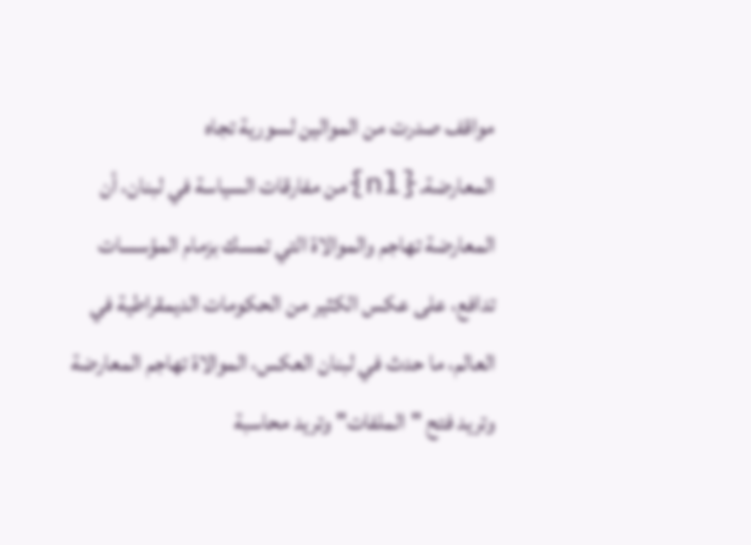مواقف صدرت من الموالين لسورية تجاه المعارضة.{nl}من مفارقات السياسة في لبنان، أن المعارضة تهاجم والموالاة التي تمسك بزمام المؤسسات تدافع، على عكس الكثير من الحكومات الديمقراطية في العالم، ما حدث في لبنان العكس، الموالاة تهاجم المعارضة وتريد فتح "الملفات" وتريد محاسبة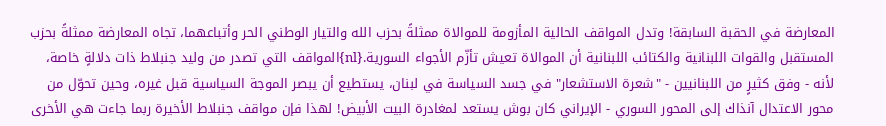المعارضة في الحقبة السابقة! وتدل المواقف الحالية المأزومة للموالاة ممثلةً بحزب الله والتيار الوطني الحر وأتباعهما، تجاه المعارضة ممثلةً بحزب المستقبل والقوات اللبنانية والكتائب اللبنانية أن الموالاة تعيش تأزّم الأجواء السورية.{nl}المواقف التي تصدر من وليد جنبلاط ذات دلالةٍ خاصة، لأنه - وفق كثيرٍ من اللبنانيين - "شعرة الاستشعار" في جسد السياسة في لبنان، يستطيع أن يبصر الموجة السياسية قبل غيره، وحين تحوّل من محور الاعتدال آنذاك إلى المحور السوري - الإيراني كان بوش يستعد لمغادرة البيت الأبيض! لهذا فإن مواقف جنبلاط الأخيرة ربما جاءت هي الأخرى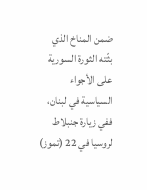ضمن المناخ الذي بثّته الثورة السورية على الأجواء السياسية في لبنان، ففي زيارة جنبلاط لروسيا في 22 (تموز)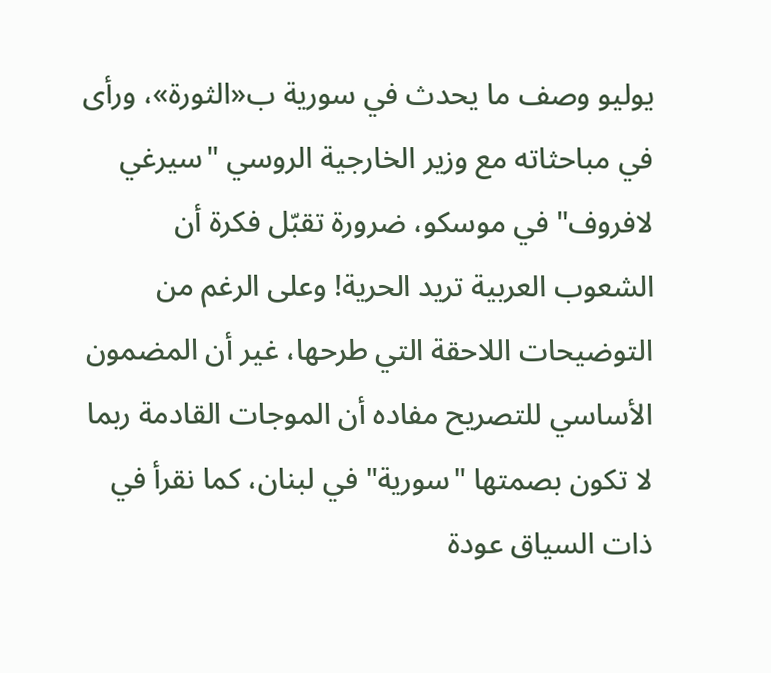يوليو وصف ما يحدث في سورية ب«الثورة»، ورأى في مباحثاته مع وزير الخارجية الروسي "سيرغي لافروف" في موسكو، ضرورة تقبّل فكرة أن الشعوب العربية تريد الحرية! وعلى الرغم من التوضيحات اللاحقة التي طرحها، غير أن المضمون الأساسي للتصريح مفاده أن الموجات القادمة ربما لا تكون بصمتها "سورية" في لبنان، كما نقرأ في ذات السياق عودة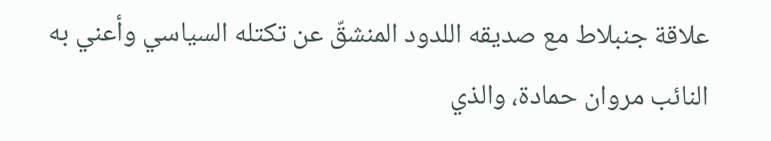علاقة جنبلاط مع صديقه اللدود المنشقّ عن تكتله السياسي وأعني به النائب مروان حمادة، والذي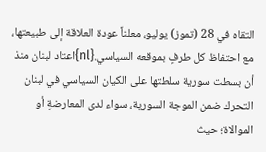التقاه في 28 (تموز) يوليو، معلناً عودة العلاقة إلى طبيعتها، مع احتفاظ كل طرفٍ بموقعه السياسي.{nl}اعتاد لبنان منذ أن بسطت سورية سلطتها على الكيان السياسي في لبنان التحرك ضمن الموجة السورية، سواء لدى المعارضةِ أو الموالاة؛ حيث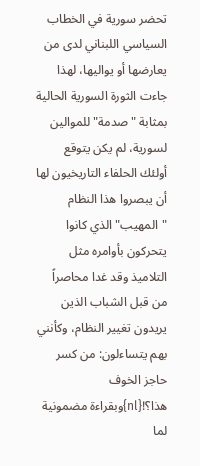تحضر سورية في الخطاب السياسي اللبناني لدى من يعارضها أو يواليها، لهذا جاءت الثورة السورية الحالية بمثابة "صدمة" للموالين لسورية، لم يكن يتوقع أولئك الحلفاء التاريخيون لها أن يبصروا هذا النظام "المهيب" الذي كانوا يتحركون بأوامره مثل التلاميذ وقد غدا محاصراً من قبل الشباب الذين يريدون تغيير النظام، وكأنني بهم يتساءلون: من كسر حاجز الخوف هذا؟!{nl}وبقراءة مضمونية لما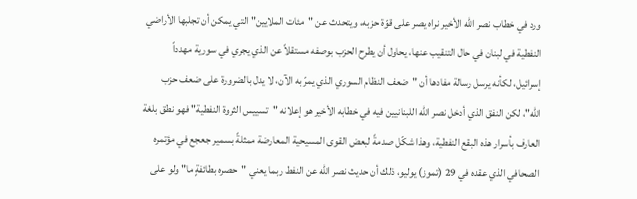ورد في خطاب نصر الله الأخير نراه يصر على قوّة حزبه، ويتحدث عن "مئات الملايين" التي يمكن أن تجلبها الأراضي النفطية في لبنان في حال التنقيب عنها، يحاول أن يطرح الحزب بوصفه مستقلاً عن الذي يجري في سورية مهدداً إسرائيل، لكأنه يرسل رسالة مفادها أن "ضعف النظام السوري الذي يمرّ به الآن، لا يدل بالضرورة على ضعف حزب الله"، لكن النفق الذي أدخل نصر الله اللبنانيين فيه في خطابه الأخير هو إعلانه "تسييس الثروة النفطية" فهو نطق بلغة العارف بأسرار هذه البقع النفطية، وهذا شكّل صدمةً لبعض القوى المسيحية المعارضة ممثلةً بسمير جعجع في مؤتمره الصحافي الذي عقده في 29 (تموز) يوليو، ذلك أن حديث نصر الله عن النفط ربما يعني "حصره بطائفةٍ ما" ولو على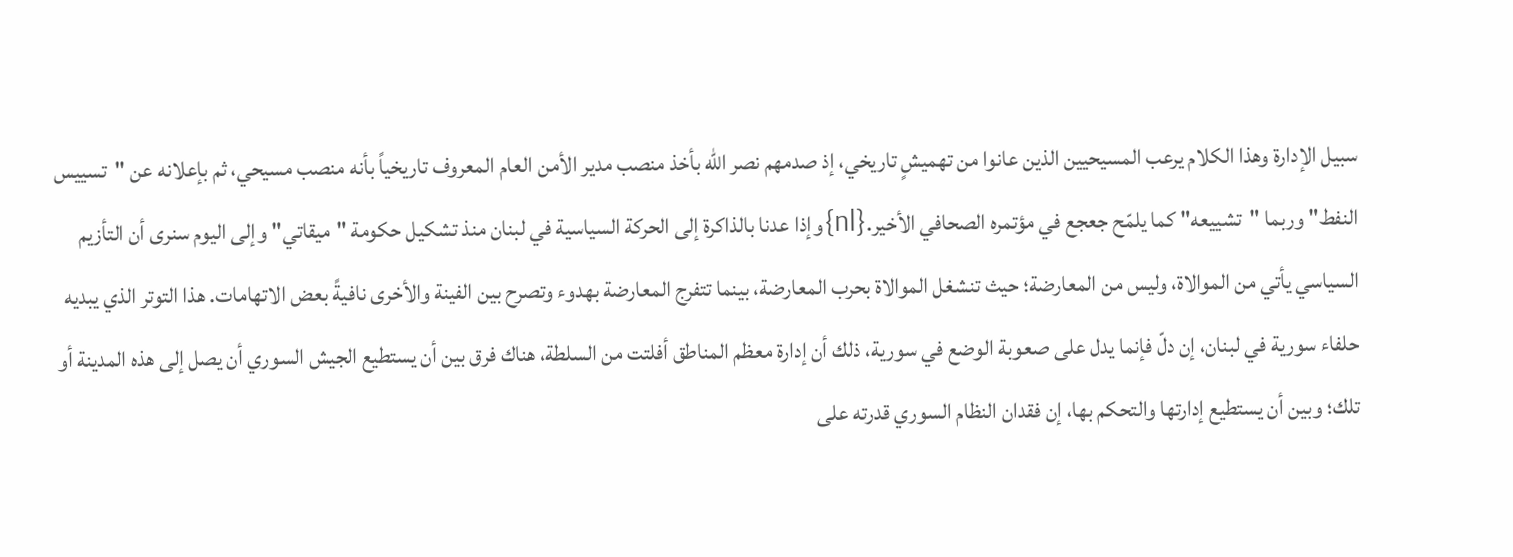سبيل الإدارة وهذا الكلام يرعب المسيحيين الذين عانوا من تهميشٍ تاريخي، إذ صدمهم نصر الله بأخذ منصب مدير الأمن العام المعروف تاريخياً بأنه منصب مسيحي، ثم بإعلانه عن "تسييس النفط" وربما "تشييعه" كما يلمّح جعجع في مؤتمره الصحافي الأخير.{nl}وإذا عدنا بالذاكرة إلى الحركة السياسية في لبنان منذ تشكيل حكومة "ميقاتي" وإلى اليوم سنرى أن التأزيم السياسي يأتي من الموالاة، وليس من المعارضة؛ حيث تنشغل الموالاة بحرب المعارضة، بينما تتفرج المعارضة بهدوء وتصرح بين الفينة والأخرى نافيةً بعض الاتهامات. هذا التوتر الذي يبديه حلفاء سورية في لبنان، إن دلّ فإنما يدل على صعوبة الوضع في سورية، ذلك أن إدارة معظم المناطق أفلتت من السلطة، هناك فرق بين أن يستطيع الجيش السوري أن يصل إلى هذه المدينة أو تلك؛ وبين أن يستطيع إدارتها والتحكم بها، إن فقدان النظام السوري قدرته على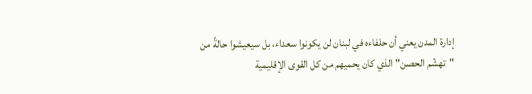إدارة المدن يعني أن حلفاءه في لبنان لن يكونوا سعداء، بل سيعيشوا حالةً من "تهشّم الحصن" الذي كان يحميهم من كل القوى الإقليمية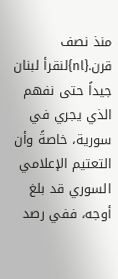منذ نصف قرن.{nl}لنقرأ لبنان جيداً حتى نفهم الذي يجري في سورية، خاصةً وأن التعتيم الإعلامي السوري قد بلغ أوجه، ففي رصد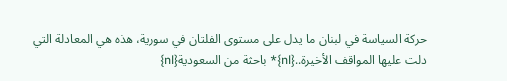حركة السياسة في لبنان ما يدل على مستوى الفلتان في سورية، هذه هي المعادلة التي دلت عليها المواقف الأخيرة..{nl}* باحثة من السعودية{nl}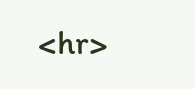<hr>